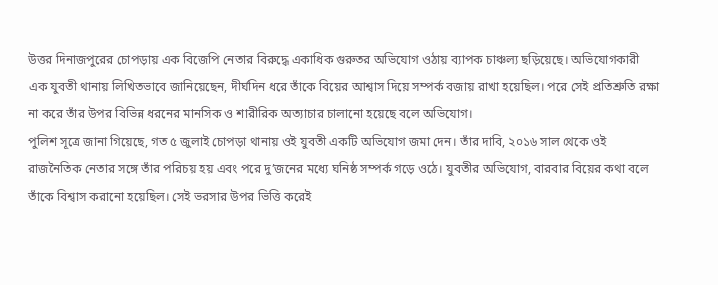উত্তর দিনাজপুরের চোপড়ায় এক বিজেপি নেতার বিরুদ্ধে একাধিক গুরুতর অভিযোগ ওঠায় ব্যাপক চাঞ্চল্য ছড়িয়েছে। অভিযোগকারী এক যুবতী থানায় লিখিতভাবে জানিয়েছেন, দীর্ঘদিন ধরে তাঁকে বিয়ের আশ্বাস দিয়ে সম্পর্ক বজায় রাখা হয়েছিল। পরে সেই প্রতিশ্রুতি রক্ষা না করে তাঁর উপর বিভিন্ন ধরনের মানসিক ও শারীরিক অত্যাচার চালানো হয়েছে বলে অভিযোগ।
পুলিশ সূত্রে জানা গিয়েছে, গত ৫ জুলাই চোপড়া থানায় ওই যুবতী একটি অভিযোগ জমা দেন। তাঁর দাবি, ২০১৬ সাল থেকে ওই রাজনৈতিক নেতার সঙ্গে তাঁর পরিচয় হয় এবং পরে দু’জনের মধ্যে ঘনিষ্ঠ সম্পর্ক গড়ে ওঠে। যুবতীর অভিযোগ, বারবার বিয়ের কথা বলে তাঁকে বিশ্বাস করানো হয়েছিল। সেই ভরসার উপর ভিত্তি করেই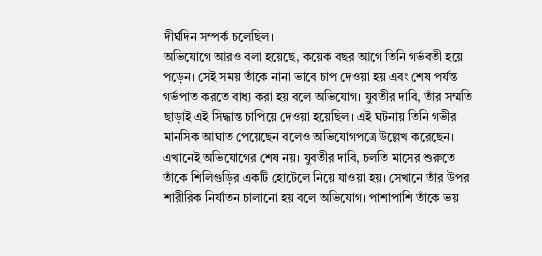দীর্ঘদিন সম্পর্ক চলেছিল।
অভিযোগে আরও বলা হয়েছে, কয়েক বছর আগে তিনি গর্ভবতী হয়ে পড়েন। সেই সময় তাঁকে নানা ভাবে চাপ দেওয়া হয় এবং শেষ পর্যন্ত গর্ভপাত করতে বাধ্য করা হয় বলে অভিযোগ। যুবতীর দাবি, তাঁর সম্মতি ছাড়াই এই সিদ্ধান্ত চাপিয়ে দেওয়া হয়েছিল। এই ঘটনায় তিনি গভীর মানসিক আঘাত পেয়েছেন বলেও অভিযোগপত্রে উল্লেখ করেছেন।
এখানেই অভিযোগের শেষ নয়। যুবতীর দাবি, চলতি মাসের শুরুতে তাঁকে শিলিগুড়ির একটি হোটেলে নিয়ে যাওয়া হয়। সেখানে তাঁর উপর শারীরিক নির্যাতন চালানো হয় বলে অভিযোগ। পাশাপাশি তাঁকে ভয়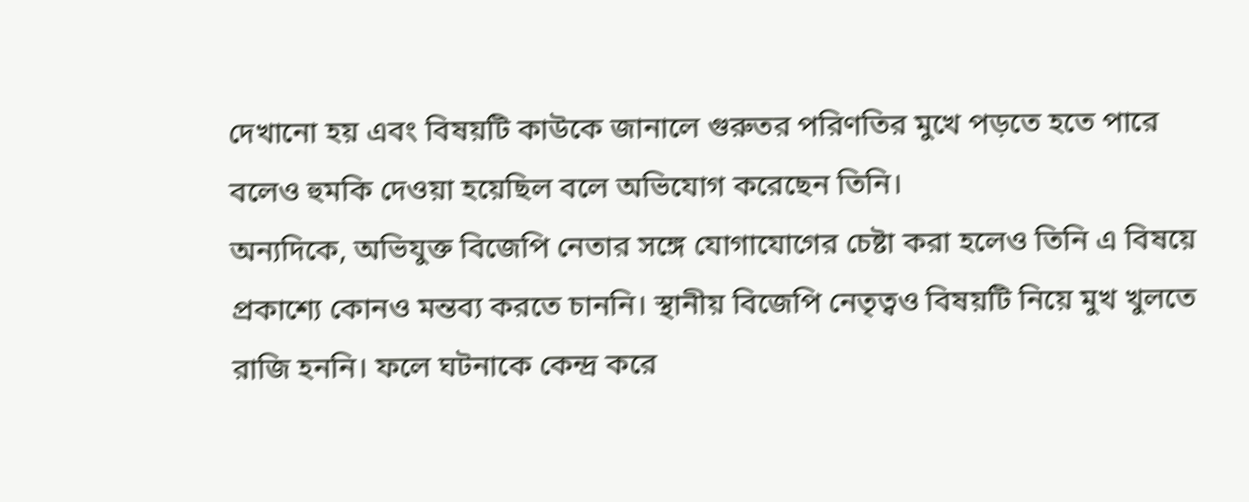দেখানো হয় এবং বিষয়টি কাউকে জানালে গুরুতর পরিণতির মুখে পড়তে হতে পারে বলেও হুমকি দেওয়া হয়েছিল বলে অভিযোগ করেছেন তিনি।
অন্যদিকে, অভিযুক্ত বিজেপি নেতার সঙ্গে যোগাযোগের চেষ্টা করা হলেও তিনি এ বিষয়ে প্রকাশ্যে কোনও মন্তব্য করতে চাননি। স্থানীয় বিজেপি নেতৃত্বও বিষয়টি নিয়ে মুখ খুলতে রাজি হননি। ফলে ঘটনাকে কেন্দ্র করে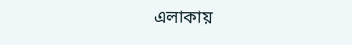এলাকায়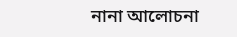নানা আলোচনা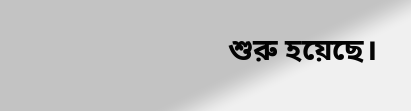শুরু হয়েছে।